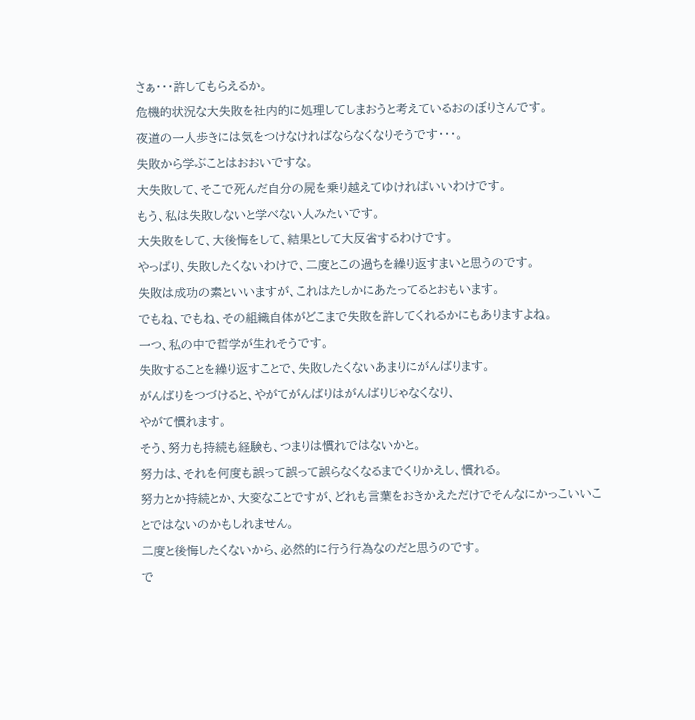さぁ・・・許してもらえるか。
危機的状況な大失敗を社内的に処理してしまおうと考えているおのぼりさんです。
夜道の一人歩きには気をつけなければならなくなりそうです・・・。
失敗から学ぶことはおおいですな。
大失敗して、そこで死んだ自分の屍を乗り越えてゆければいいわけです。
もう、私は失敗しないと学べない人みたいです。
大失敗をして、大後悔をして、結果として大反省するわけです。
やっぱり、失敗したくないわけで、二度とこの過ちを繰り返すまいと思うのです。
失敗は成功の素といいますが、これはたしかにあたってるとおもいます。
でもね、でもね、その組織自体がどこまで失敗を許してくれるかにもありますよね。
一つ、私の中で哲学が生れそうです。
失敗することを繰り返すことで、失敗したくないあまりにがんばります。
がんばりをつづけると、やがてがんばりはがんばりじゃなくなり、
やがて慣れます。
そう、努力も持続も経験も、つまりは慣れではないかと。
努力は、それを何度も誤って誤って誤らなくなるまでくりかえし、慣れる。
努力とか持続とか、大変なことですが、どれも言葉をおきかえただけでそんなにかっこいいことではないのかもしれません。
二度と後悔したくないから、必然的に行う行為なのだと思うのです。
で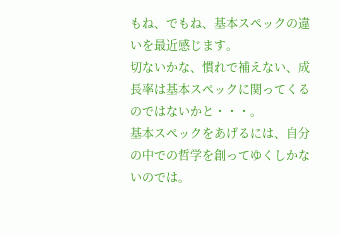もね、でもね、基本スペックの違いを最近感じます。
切ないかな、慣れで補えない、成長率は基本スペックに関ってくるのではないかと・・・。
基本スペックをあげるには、自分の中での哲学を創ってゆくしかないのでは。